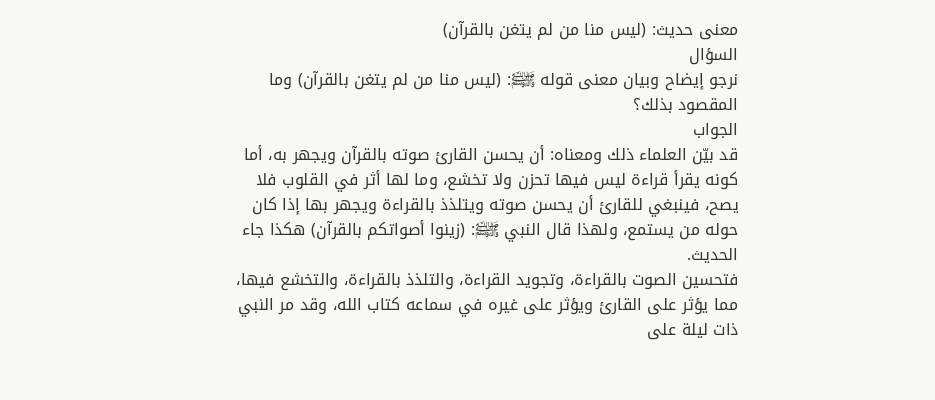معنى حديث: (ليس منا من لم يتغن بالقرآن)
السؤال
نرجو إيضاح وبيان معنى قوله ﵌: (ليس منا من لم يتغن بالقرآن) وما المقصود بذلك؟
الجواب
قد بيّن العلماء ذلك ومعناه: أن يحسن القارئ صوته بالقرآن ويجهر به، أما كونه يقرأ قراءة ليس فيها تحزن ولا تخشع، وما لها أثر في القلوب فلا يصح، فينبغي للقارئ أن يحسن صوته ويتلذذ بالقراءة ويجهر بها إذا كان حوله من يستمع، ولهذا قال النبي ﵌: (زينوا أصواتكم بالقرآن) هكذا جاء الحديث.
فتحسين الصوت بالقراءة، وتجويد القراءة، والتلذذ بالقراءة، والتخشع فيها، مما يؤثر على القارئ ويؤثر على غيره في سماعه كتاب الله، وقد مر النبي ذات ليلة على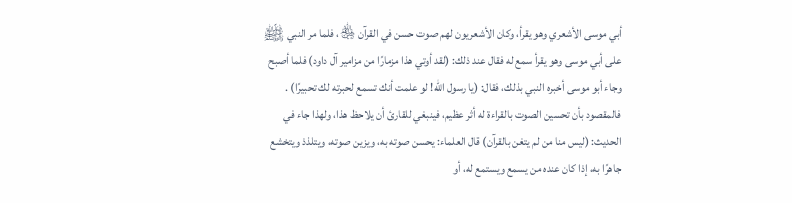أبي موسى الأشعري وهو يقرأ، وكان الأشعريون لهم صوت حسن في القرآن ﵃، فلما مر النبي ﵌ على أبي موسى وهو يقرأ سمع له فقال عند ذلك: (لقد أوتي هذا مزمارًا من مزامير آل داود) فلما أصبح وجاء أبو موسى أخبره النبي بذلك، فقال: (يا رسول الله! لو علمت أنك تسمع لحبرته لك تحبيرًا) .
فالمقصود بأن تحسين الصوت بالقراءة له أثر عظيم، فينبغي للقارئ أن يلاحظ هذا، ولهذا جاء في الحديث: (ليس منا من لم يتغن بالقرآن) قال العلماء: يحسن صوته به، ويزين صوته، ويتلذذ ويتخشع جاهرًا به، إذا كان عنده من يسمع ويستمع له، أو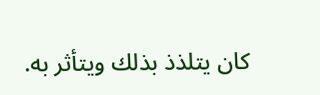كان يتلذذ بذلك ويتأثر به.